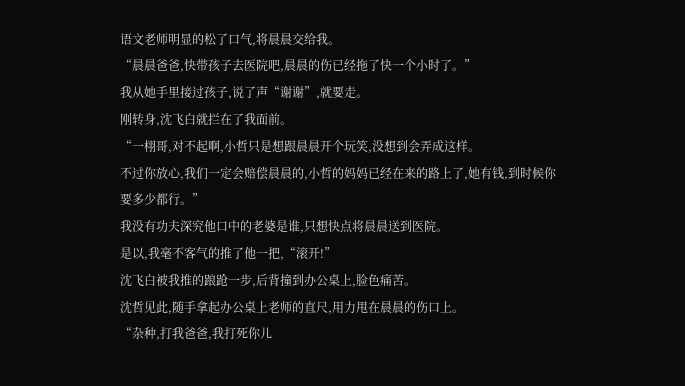语文老师明显的松了口气,将晨晨交给我。
“晨晨爸爸,快带孩子去医院吧,晨晨的伤已经拖了快一个小时了。”
我从她手里接过孩子,说了声“谢谢”,就要走。
刚转身,沈飞白就拦在了我面前。
“一栩哥,对不起啊,小哲只是想跟晨晨开个玩笑,没想到会弄成这样。
不过你放心,我们一定会赔偿晨晨的,小哲的妈妈已经在来的路上了,她有钱,到时候你要多少都行。”
我没有功夫深究他口中的老婆是谁,只想快点将晨晨送到医院。
是以,我毫不客气的推了他一把,“滚开!”
沈飞白被我推的踉跄一步,后背撞到办公桌上,脸色痛苦。
沈哲见此,随手拿起办公桌上老师的直尺,用力甩在晨晨的伤口上。
“杂种,打我爸爸,我打死你儿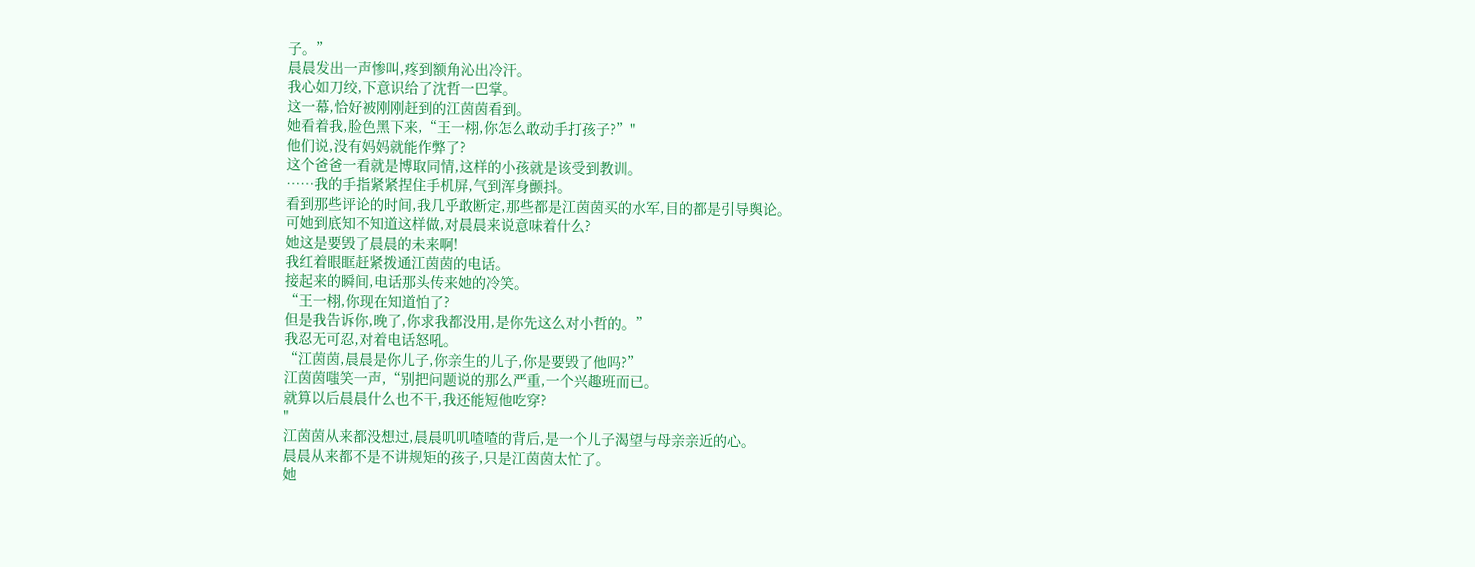子。”
晨晨发出一声惨叫,疼到额角沁出冷汗。
我心如刀绞,下意识给了沈哲一巴掌。
这一幕,恰好被刚刚赶到的江茵茵看到。
她看着我,脸色黑下来,“王一栩,你怎么敢动手打孩子?”"
他们说,没有妈妈就能作弊了?
这个爸爸一看就是博取同情,这样的小孩就是该受到教训。
……我的手指紧紧捏住手机屏,气到浑身颤抖。
看到那些评论的时间,我几乎敢断定,那些都是江茵茵买的水军,目的都是引导舆论。
可她到底知不知道这样做,对晨晨来说意味着什么?
她这是要毁了晨晨的未来啊!
我红着眼眶赶紧拨通江茵茵的电话。
接起来的瞬间,电话那头传来她的冷笑。
“王一栩,你现在知道怕了?
但是我告诉你,晚了,你求我都没用,是你先这么对小哲的。”
我忍无可忍,对着电话怒吼。
“江茵茵,晨晨是你儿子,你亲生的儿子,你是要毁了他吗?”
江茵茵嗤笑一声,“别把问题说的那么严重,一个兴趣班而已。
就算以后晨晨什么也不干,我还能短他吃穿?
"
江茵茵从来都没想过,晨晨叽叽喳喳的背后,是一个儿子渴望与母亲亲近的心。
晨晨从来都不是不讲规矩的孩子,只是江茵茵太忙了。
她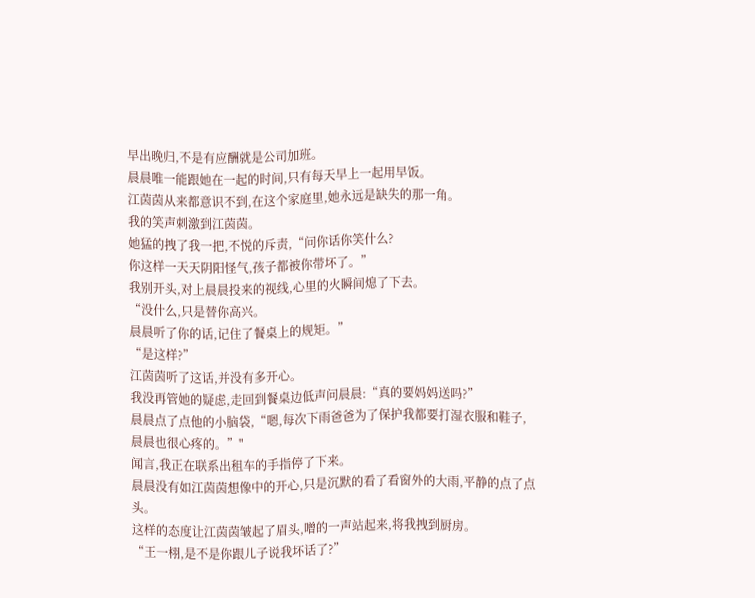早出晚归,不是有应酬就是公司加班。
晨晨唯一能跟她在一起的时间,只有每天早上一起用早饭。
江茵茵从来都意识不到,在这个家庭里,她永远是缺失的那一角。
我的笑声刺激到江茵茵。
她猛的拽了我一把,不悦的斥责,“问你话你笑什么?
你这样一天天阴阳怪气,孩子都被你带坏了。”
我别开头,对上晨晨投来的视线,心里的火瞬间熄了下去。
“没什么,只是替你高兴。
晨晨听了你的话,记住了餐桌上的规矩。”
“是这样?”
江茵茵听了这话,并没有多开心。
我没再管她的疑虑,走回到餐桌边低声问晨晨:“真的要妈妈送吗?”
晨晨点了点他的小脑袋,“嗯,每次下雨爸爸为了保护我都要打湿衣服和鞋子,晨晨也很心疼的。”"
闻言,我正在联系出租车的手指停了下来。
晨晨没有如江茵茵想像中的开心,只是沉默的看了看窗外的大雨,平静的点了点头。
这样的态度让江茵茵皱起了眉头,噌的一声站起来,将我拽到厨房。
“王一栩,是不是你跟儿子说我坏话了?”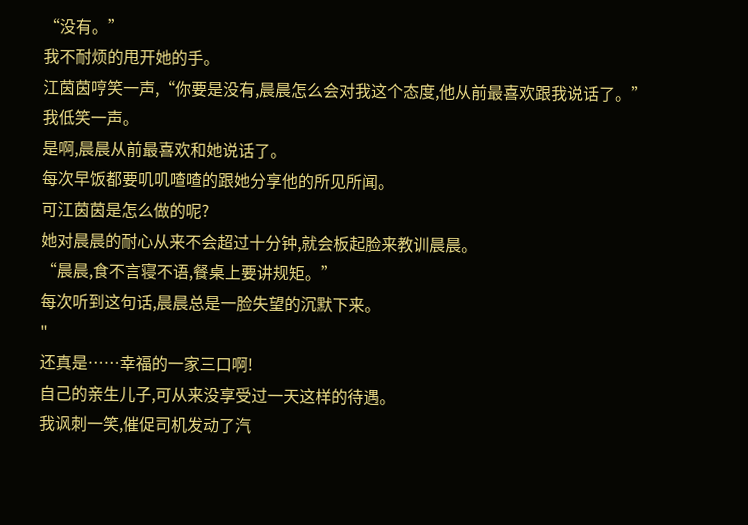“没有。”
我不耐烦的甩开她的手。
江茵茵哼笑一声,“你要是没有,晨晨怎么会对我这个态度,他从前最喜欢跟我说话了。”
我低笑一声。
是啊,晨晨从前最喜欢和她说话了。
每次早饭都要叽叽喳喳的跟她分享他的所见所闻。
可江茵茵是怎么做的呢?
她对晨晨的耐心从来不会超过十分钟,就会板起脸来教训晨晨。
“晨晨,食不言寝不语,餐桌上要讲规矩。”
每次听到这句话,晨晨总是一脸失望的沉默下来。
"
还真是……幸福的一家三口啊!
自己的亲生儿子,可从来没享受过一天这样的待遇。
我讽刺一笑,催促司机发动了汽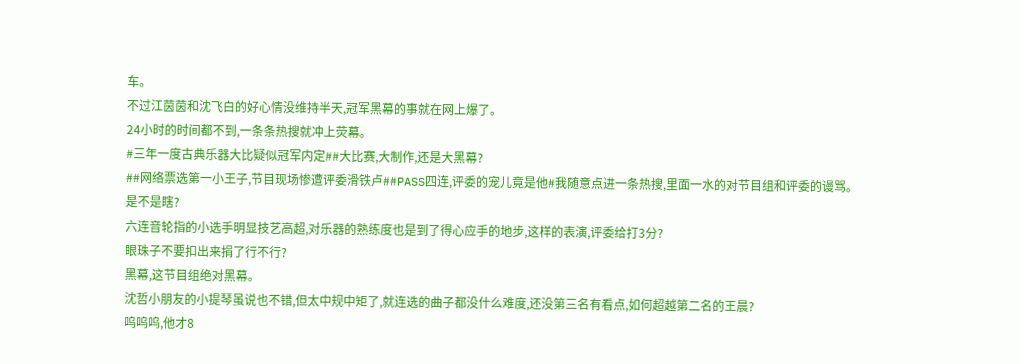车。
不过江茵茵和沈飞白的好心情没维持半天,冠军黑幕的事就在网上爆了。
24小时的时间都不到,一条条热搜就冲上荧幕。
#三年一度古典乐器大比疑似冠军内定##大比赛,大制作,还是大黑幕?
##网络票选第一小王子,节目现场惨遭评委滑铁卢##PASS四连,评委的宠儿竟是他#我随意点进一条热搜,里面一水的对节目组和评委的谩骂。
是不是瞎?
六连音轮指的小选手明显技艺高超,对乐器的熟练度也是到了得心应手的地步,这样的表演,评委给打3分?
眼珠子不要扣出来捐了行不行?
黑幕,这节目组绝对黑幕。
沈哲小朋友的小提琴虽说也不错,但太中规中矩了,就连选的曲子都没什么难度,还没第三名有看点,如何超越第二名的王晨?
呜呜呜,他才8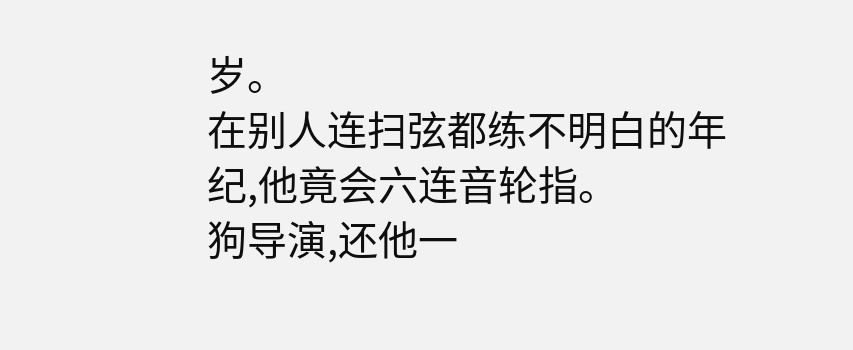岁。
在别人连扫弦都练不明白的年纪,他竟会六连音轮指。
狗导演,还他一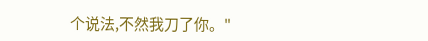个说法,不然我刀了你。"